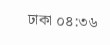ঢাকা ০৪:৩৬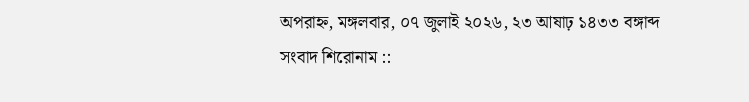অপরাহ্ন, মঙ্গলবার, ০৭ জুলাই ২০২৬, ২৩ আষাঢ় ১৪৩৩ বঙ্গাব্দ
সংবাদ শিরোনাম ::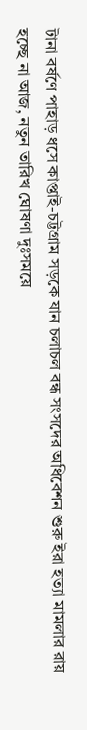টানা বর্ষণে পাহাড় ধসে কাপ্তাই-চট্টগ্রাম সড়কে যান চলাচল বন্ধ সংসদের অধিবেশন শুরু ইরা হত্যা মামলার রায় হচ্ছে না আজ, নতুন তারিখ ঘোষণা দুঃসময়ে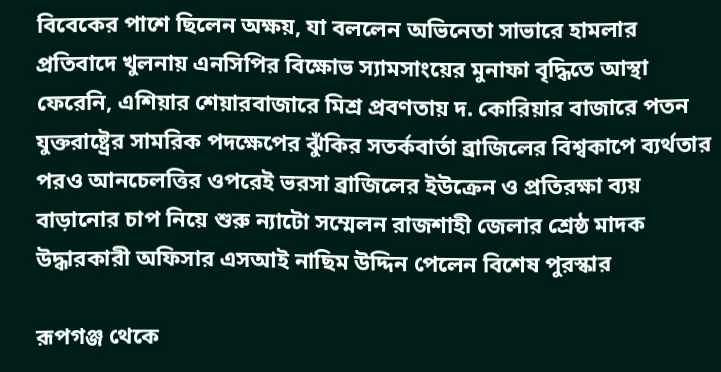বিবেকের পাশে ছিলেন অক্ষয়, যা বললেন অভিনেতা সাভারে হামলার প্রতিবাদে খুলনায় এনসিপির বিক্ষোভ স্যামসাংয়ের মুনাফা বৃদ্ধিতে আস্থা ফেরেনি, এশিয়ার শেয়ারবাজারে মিশ্র প্রবণতায় দ. কোরিয়ার বাজারে পতন যুক্তরাষ্ট্রের সামরিক পদক্ষেপের ঝুঁকির সতর্কবার্তা ব্রাজিলের বিশ্বকাপে ব্যর্থতার পরও আনচেলত্তির ওপরেই ভরসা ব্রাজিলের ইউক্রেন ও প্রতিরক্ষা ব্যয় বাড়ানোর চাপ নিয়ে শুরু ন্যাটো সম্মেলন রাজশাহী জেলার শ্রেষ্ঠ মাদক উদ্ধারকারী অফিসার এসআই নাছিম উদ্দিন পেলেন বিশেষ পুরস্কার

রূপগঞ্জ থেকে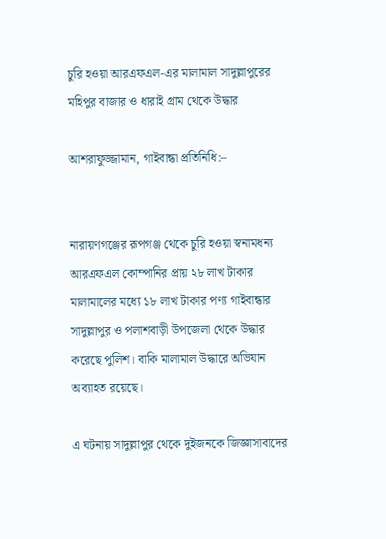চুরি হওয়া আরএফএল-এর মালামাল সাদুল্লাপুরের মহিপুর বাজার ও ধারাই গ্রাম থেকে উদ্ধার

আশরাফুজ্জামান, গাইবান্ধা প্রতিনিধি:–


নারায়ণগঞ্জের রূপগঞ্জ থেকে চুরি হওয়া স্বনামধন্য আরএফএল কোম্পানির প্রায় ২৮ লাখ টাকার মালামালের মধ্যে ১৮ লাখ টাকার পণ্য গাইবান্ধার সাদুল্লাপুর ও পলাশবাড়ী উপজেলা থেকে উদ্ধার করেছে পুলিশ। বাকি মালামাল উদ্ধারে অভিযান অব্যাহত রয়েছে।

এ ঘটনায় সাদুল্লাপুর থেকে দুইজনকে জিজ্ঞাসাবাদের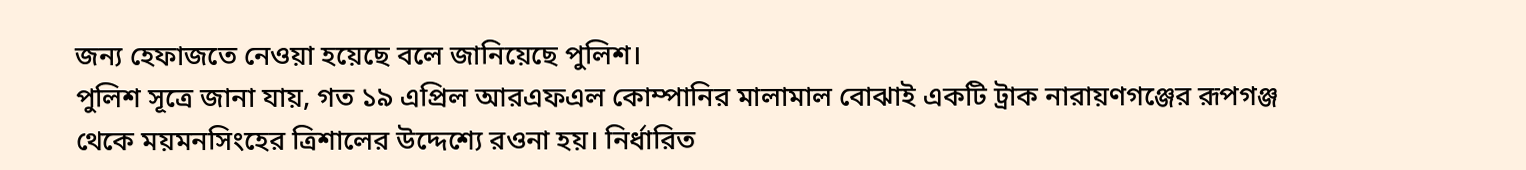জন্য হেফাজতে নেওয়া হয়েছে বলে জানিয়েছে পুলিশ।
পুলিশ সূত্রে জানা যায়, গত ১৯ এপ্রিল আরএফএল কোম্পানির মালামাল বোঝাই একটি ট্রাক নারায়ণগঞ্জের রূপগঞ্জ থেকে ময়মনসিংহের ত্রিশালের উদ্দেশ্যে রওনা হয়। নির্ধারিত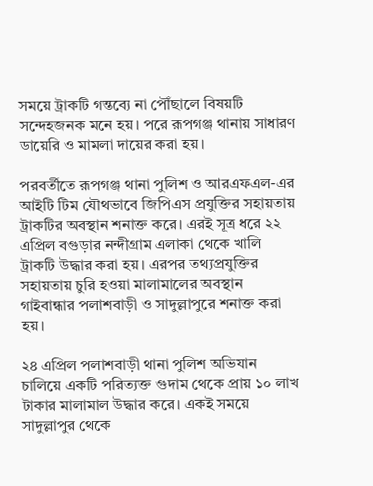সময়ে ট্রাকটি গন্তব্যে না পৌঁছালে বিষয়টি সন্দেহজনক মনে হয়। পরে রূপগঞ্জ থানায় সাধারণ ডায়েরি ও মামলা দায়ের করা হয়।

পরবর্তীতে রূপগঞ্জ থানা পুলিশ ও আরএফএল-এর আইটি টিম যৌথভাবে জিপিএস প্রযুক্তির সহায়তায় ট্রাকটির অবস্থান শনাক্ত করে। এরই সূত্র ধরে ২২ এপ্রিল বগুড়ার নন্দীগ্রাম এলাকা থেকে খালি ট্রাকটি উদ্ধার করা হয়। এরপর তথ্যপ্রযুক্তির সহায়তায় চুরি হওয়া মালামালের অবস্থান গাইবান্ধার পলাশবাড়ী ও সাদুল্লাপুরে শনাক্ত করা হয়।

২৪ এপ্রিল পলাশবাড়ী থানা পুলিশ অভিযান চালিয়ে একটি পরিত্যক্ত গুদাম থেকে প্রায় ১০ লাখ টাকার মালামাল উদ্ধার করে। একই সময়ে সাদুল্লাপুর থেকে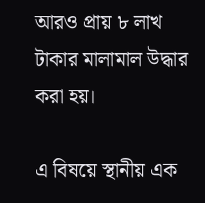আরও প্রায় ৮ লাখ টাকার মালামাল উদ্ধার করা হয়।

এ বিষয়ে স্থানীয় এক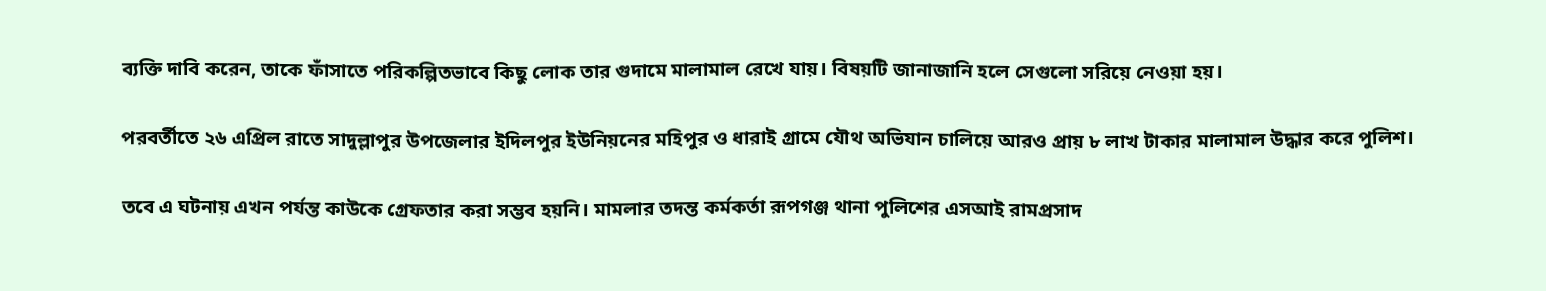ব্যক্তি দাবি করেন, তাকে ফাঁসাতে পরিকল্পিতভাবে কিছু লোক তার গুদামে মালামাল রেখে যায়। বিষয়টি জানাজানি হলে সেগুলো সরিয়ে নেওয়া হয়।

পরবর্তীতে ২৬ এপ্রিল রাতে সাদুল্লাপুর উপজেলার ইদিলপুর ইউনিয়নের মহিপুর ও ধারাই গ্রামে যৌথ অভিযান চালিয়ে আরও প্রায় ৮ লাখ টাকার মালামাল উদ্ধার করে পুলিশ।

তবে এ ঘটনায় এখন পর্যন্ত কাউকে গ্রেফতার করা সম্ভব হয়নি। মামলার তদন্ত কর্মকর্তা রূপগঞ্জ থানা পুলিশের এসআই রামপ্রসাদ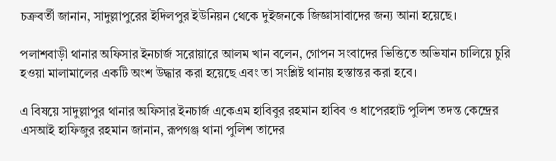চক্রবর্তী জানান, সাদুল্লাপুরের ইদিলপুর ইউনিয়ন থেকে দুইজনকে জিজ্ঞাসাবাদের জন্য আনা হয়েছে।

পলাশবাড়ী থানার অফিসার ইনচার্জ সরোয়ারে আলম খান বলেন, গোপন সংবাদের ভিত্তিতে অভিযান চালিয়ে চুরি হওয়া মালামালের একটি অংশ উদ্ধার করা হয়েছে এবং তা সংশ্লিষ্ট থানায় হস্তান্তর করা হবে।

এ বিষয়ে সাদুল্লাপুর থানার অফিসার ইনচার্জ একেএম হাবিবুর রহমান হাবিব ও ধাপেরহাট পুলিশ তদন্ত কেন্দ্রের এসআই হাফিজুর রহমান জানান, রূপগঞ্জ থানা পুলিশ তাদের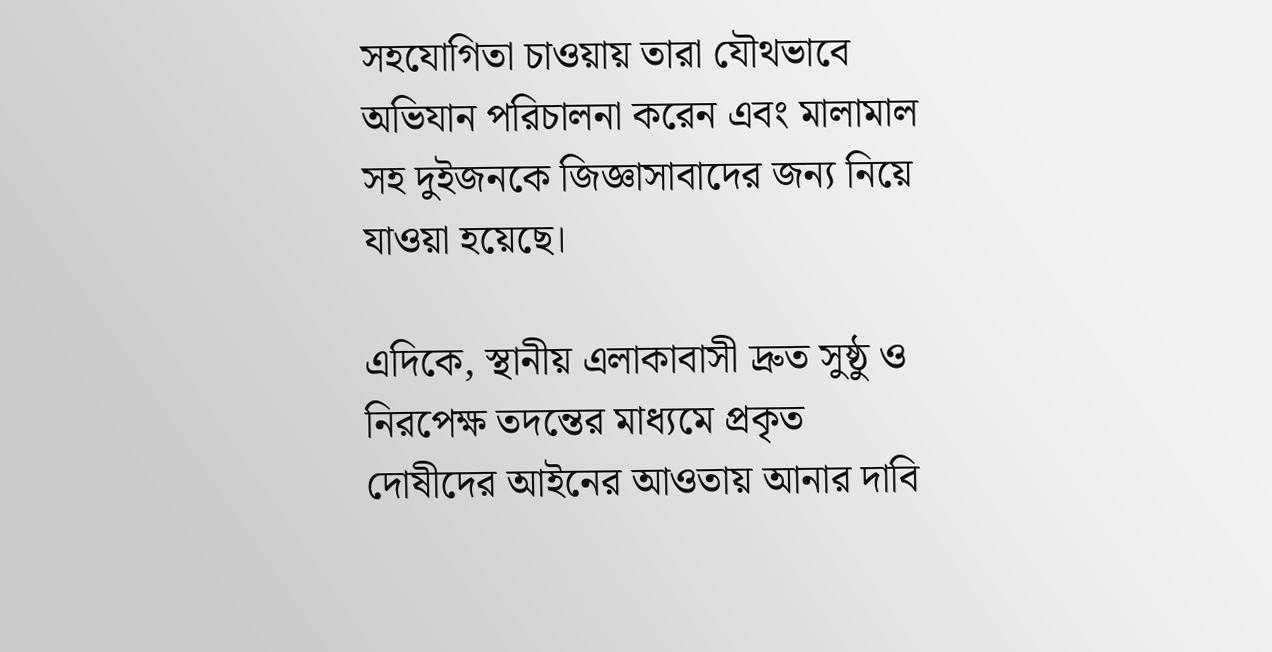সহযোগিতা চাওয়ায় তারা যৌথভাবে অভিযান পরিচালনা করেন এবং মালামাল সহ দুইজনকে জিজ্ঞাসাবাদের জন্য নিয়ে যাওয়া হয়েছে।

এদিকে, স্থানীয় এলাকাবাসী দ্রুত সুষ্ঠু ও নিরপেক্ষ তদন্তের মাধ্যমে প্রকৃত দোষীদের আইনের আওতায় আনার দাবি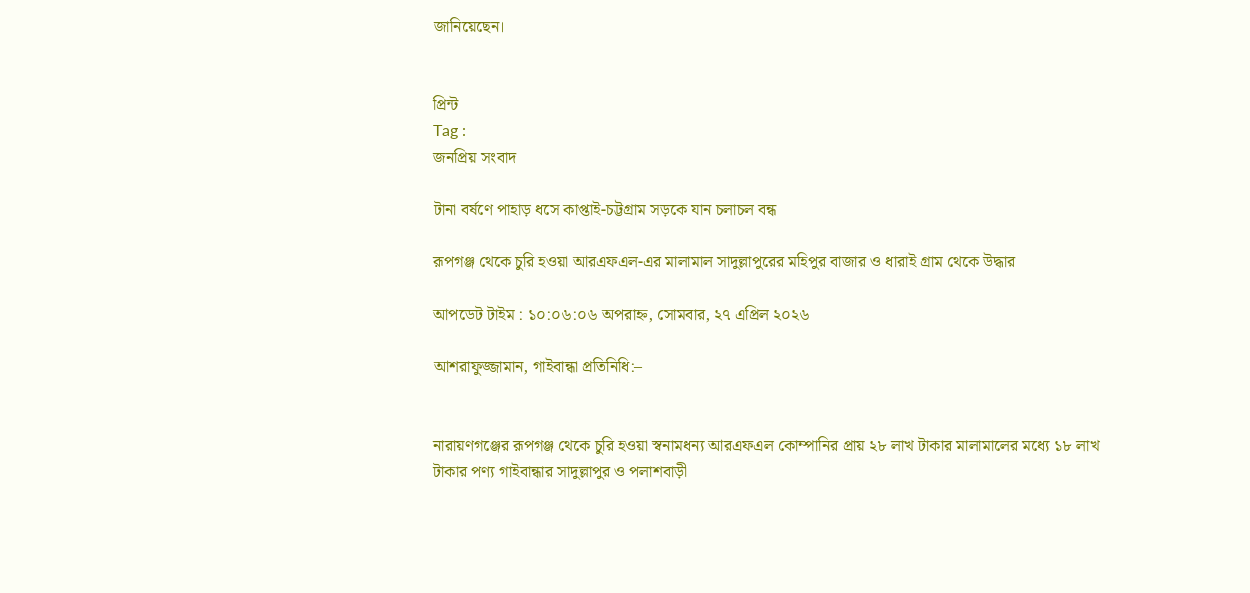জানিয়েছেন।


প্রিন্ট
Tag :
জনপ্রিয় সংবাদ

টানা বর্ষণে পাহাড় ধসে কাপ্তাই-চট্টগ্রাম সড়কে যান চলাচল বন্ধ

রূপগঞ্জ থেকে চুরি হওয়া আরএফএল-এর মালামাল সাদুল্লাপুরের মহিপুর বাজার ও ধারাই গ্রাম থেকে উদ্ধার

আপডেট টাইম : ১০:০৬:০৬ অপরাহ্ন, সোমবার, ২৭ এপ্রিল ২০২৬

আশরাফুজ্জামান, গাইবান্ধা প্রতিনিধি:–


নারায়ণগঞ্জের রূপগঞ্জ থেকে চুরি হওয়া স্বনামধন্য আরএফএল কোম্পানির প্রায় ২৮ লাখ টাকার মালামালের মধ্যে ১৮ লাখ টাকার পণ্য গাইবান্ধার সাদুল্লাপুর ও পলাশবাড়ী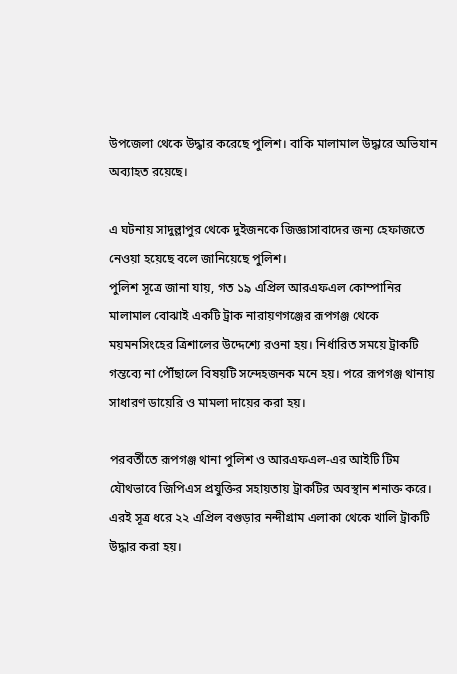উপজেলা থেকে উদ্ধার করেছে পুলিশ। বাকি মালামাল উদ্ধারে অভিযান অব্যাহত রয়েছে।

এ ঘটনায় সাদুল্লাপুর থেকে দুইজনকে জিজ্ঞাসাবাদের জন্য হেফাজতে নেওয়া হয়েছে বলে জানিয়েছে পুলিশ।
পুলিশ সূত্রে জানা যায়, গত ১৯ এপ্রিল আরএফএল কোম্পানির মালামাল বোঝাই একটি ট্রাক নারায়ণগঞ্জের রূপগঞ্জ থেকে ময়মনসিংহের ত্রিশালের উদ্দেশ্যে রওনা হয়। নির্ধারিত সময়ে ট্রাকটি গন্তব্যে না পৌঁছালে বিষয়টি সন্দেহজনক মনে হয়। পরে রূপগঞ্জ থানায় সাধারণ ডায়েরি ও মামলা দায়ের করা হয়।

পরবর্তীতে রূপগঞ্জ থানা পুলিশ ও আরএফএল-এর আইটি টিম যৌথভাবে জিপিএস প্রযুক্তির সহায়তায় ট্রাকটির অবস্থান শনাক্ত করে। এরই সূত্র ধরে ২২ এপ্রিল বগুড়ার নন্দীগ্রাম এলাকা থেকে খালি ট্রাকটি উদ্ধার করা হয়।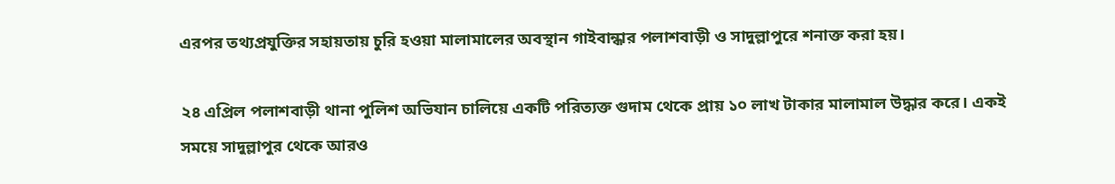এরপর তথ্যপ্রযুক্তির সহায়তায় চুরি হওয়া মালামালের অবস্থান গাইবান্ধার পলাশবাড়ী ও সাদুল্লাপুরে শনাক্ত করা হয়।

২৪ এপ্রিল পলাশবাড়ী থানা পুলিশ অভিযান চালিয়ে একটি পরিত্যক্ত গুদাম থেকে প্রায় ১০ লাখ টাকার মালামাল উদ্ধার করে। একই সময়ে সাদুল্লাপুর থেকে আরও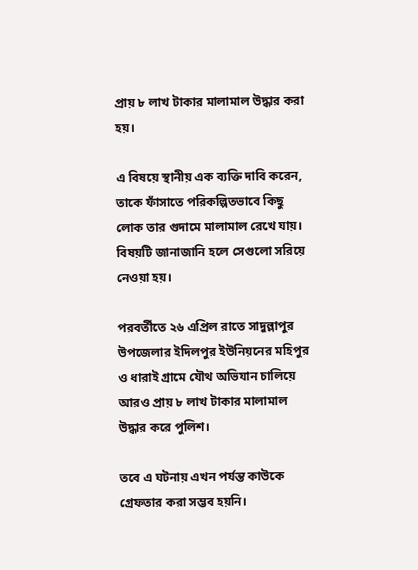প্রায় ৮ লাখ টাকার মালামাল উদ্ধার করা হয়।

এ বিষয়ে স্থানীয় এক ব্যক্তি দাবি করেন, তাকে ফাঁসাতে পরিকল্পিতভাবে কিছু লোক তার গুদামে মালামাল রেখে যায়। বিষয়টি জানাজানি হলে সেগুলো সরিয়ে নেওয়া হয়।

পরবর্তীতে ২৬ এপ্রিল রাতে সাদুল্লাপুর উপজেলার ইদিলপুর ইউনিয়নের মহিপুর ও ধারাই গ্রামে যৌথ অভিযান চালিয়ে আরও প্রায় ৮ লাখ টাকার মালামাল উদ্ধার করে পুলিশ।

তবে এ ঘটনায় এখন পর্যন্ত কাউকে গ্রেফতার করা সম্ভব হয়নি।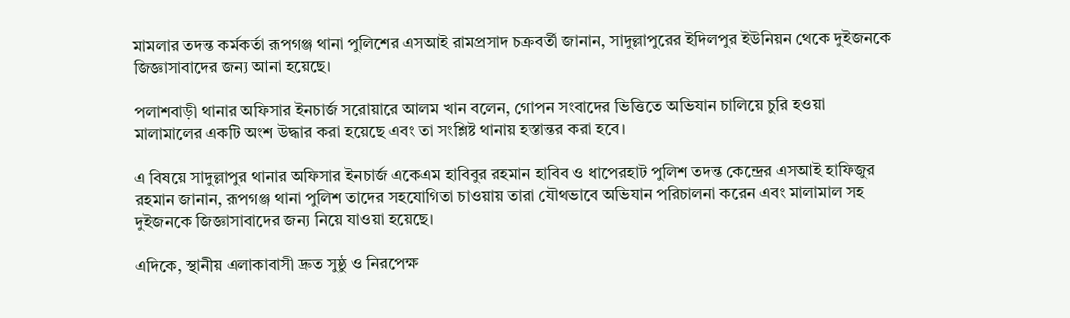মামলার তদন্ত কর্মকর্তা রূপগঞ্জ থানা পুলিশের এসআই রামপ্রসাদ চক্রবর্তী জানান, সাদুল্লাপুরের ইদিলপুর ইউনিয়ন থেকে দুইজনকে জিজ্ঞাসাবাদের জন্য আনা হয়েছে।

পলাশবাড়ী থানার অফিসার ইনচার্জ সরোয়ারে আলম খান বলেন, গোপন সংবাদের ভিত্তিতে অভিযান চালিয়ে চুরি হওয়া মালামালের একটি অংশ উদ্ধার করা হয়েছে এবং তা সংশ্লিষ্ট থানায় হস্তান্তর করা হবে।

এ বিষয়ে সাদুল্লাপুর থানার অফিসার ইনচার্জ একেএম হাবিবুর রহমান হাবিব ও ধাপেরহাট পুলিশ তদন্ত কেন্দ্রের এসআই হাফিজুর রহমান জানান, রূপগঞ্জ থানা পুলিশ তাদের সহযোগিতা চাওয়ায় তারা যৌথভাবে অভিযান পরিচালনা করেন এবং মালামাল সহ দুইজনকে জিজ্ঞাসাবাদের জন্য নিয়ে যাওয়া হয়েছে।

এদিকে, স্থানীয় এলাকাবাসী দ্রুত সুষ্ঠু ও নিরপেক্ষ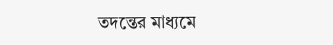তদন্তের মাধ্যমে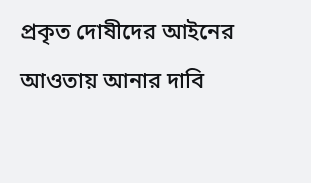প্রকৃত দোষীদের আইনের আওতায় আনার দাবি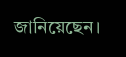জানিয়েছেন।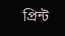প্রিন্ট